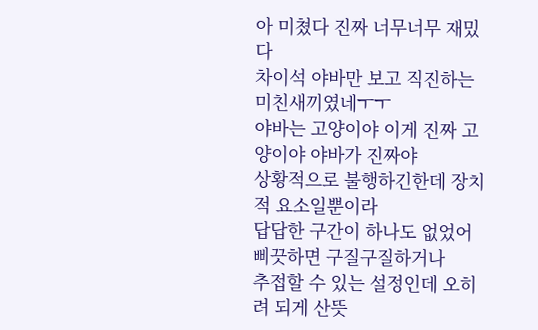아 미쳤다 진짜 너무너무 재밌다
차이석 야바만 보고 직진하는 미친새끼였네ㅜㅜ
야바는 고양이야 이게 진짜 고양이야 야바가 진짜야
상황적으로 불행하긴한데 장치적 요소일뿐이라
답답한 구간이 하나도 없었어 삐끗하면 구질구질하거나
추접할 수 있는 설정인데 오히려 되게 산뜻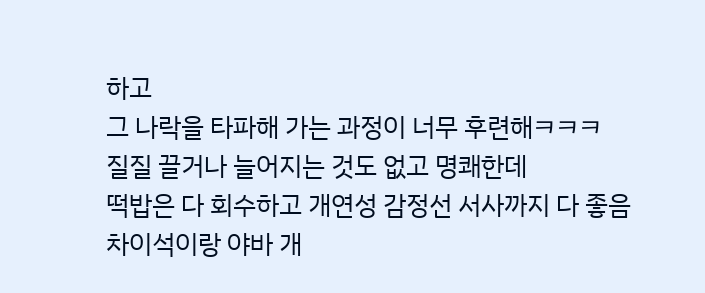하고
그 나락을 타파해 가는 과정이 너무 후련해ㅋㅋㅋ
질질 끌거나 늘어지는 것도 없고 명쾌한데
떡밥은 다 회수하고 개연성 감정선 서사까지 다 좋음
차이석이랑 야바 개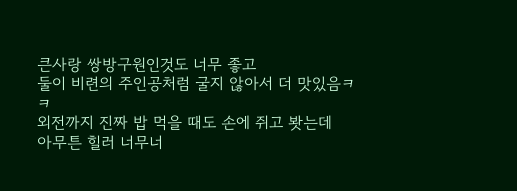큰사랑 쌍방구원인것도 너무 좋고
둘이 비련의 주인공처럼 굴지 않아서 더 맛있음ㅋㅋ
외전까지 진짜 밥 먹을 때도 손에 쥐고 봣는데
아무튼 힐러 너무너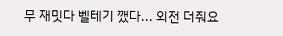무 재밋다 벨테기 깼다... 외전 더줘요